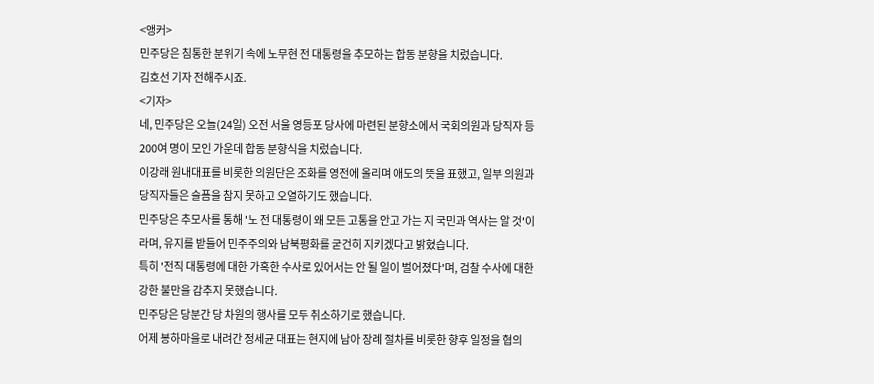<앵커>
민주당은 침통한 분위기 속에 노무현 전 대통령을 추모하는 합동 분향을 치렀습니다.
김호선 기자 전해주시죠.
<기자>
네, 민주당은 오늘(24일) 오전 서울 영등포 당사에 마련된 분향소에서 국회의원과 당직자 등 200여 명이 모인 가운데 합동 분향식을 치렀습니다.
이강래 원내대표를 비롯한 의원단은 조화를 영전에 올리며 애도의 뜻을 표했고, 일부 의원과 당직자들은 슬픔을 참지 못하고 오열하기도 했습니다.
민주당은 추모사를 통해 '노 전 대통령이 왜 모든 고통을 안고 가는 지 국민과 역사는 알 것'이라며, 유지를 받들어 민주주의와 남북평화를 굳건히 지키겠다고 밝혔습니다.
특히 '전직 대통령에 대한 가혹한 수사로 있어서는 안 될 일이 벌어졌다'며, 검찰 수사에 대한 강한 불만을 감추지 못했습니다.
민주당은 당분간 당 차원의 행사를 모두 취소하기로 했습니다.
어제 봉하마을로 내려간 정세균 대표는 현지에 남아 장례 절차를 비롯한 향후 일정을 협의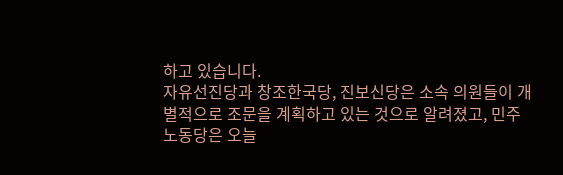하고 있습니다.
자유선진당과 창조한국당, 진보신당은 소속 의원들이 개별적으로 조문을 계획하고 있는 것으로 알려졌고, 민주노동당은 오늘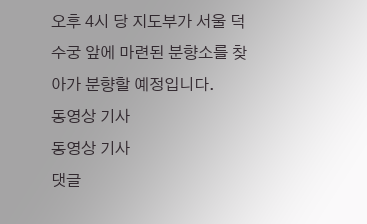오후 4시 당 지도부가 서울 덕수궁 앞에 마련된 분향소를 찾아가 분향할 예정입니다.
동영상 기사
동영상 기사
댓글